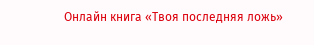Онлайн книга «Твоя последняя ложь»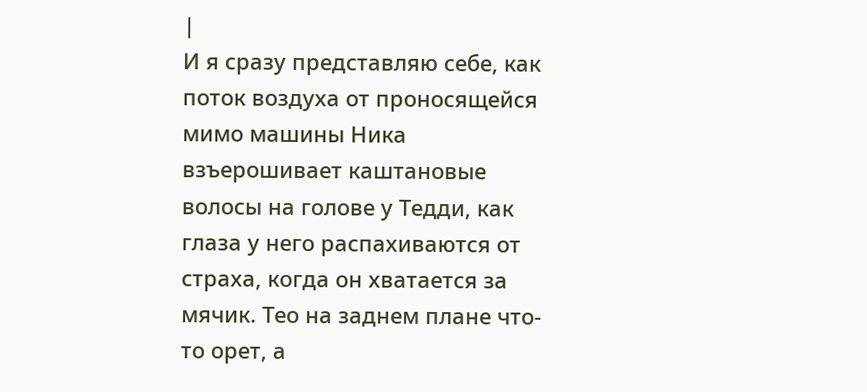|
И я сразу представляю себе, как поток воздуха от проносящейся мимо машины Ника взъерошивает каштановые волосы на голове у Тедди, как глаза у него распахиваются от страха, когда он хватается за мячик. Тео на заднем плане что-то орет, а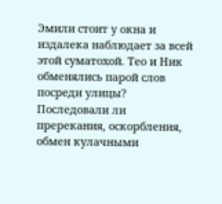Эмили стоит у окна и издалека наблюдает за всей этой суматохой. Тео и Ник обменялись парой слов посреди улицы? Последовали ли пререкания, оскорбления, обмен кулачными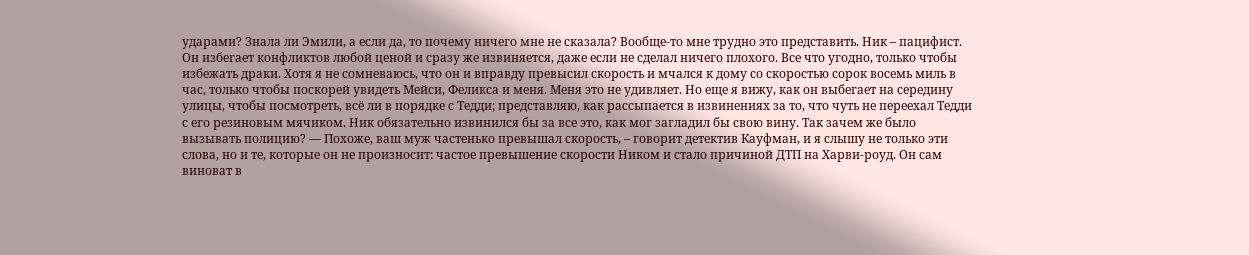ударами? Знала ли Эмили, а если да, то почему ничего мне не сказала? Вообще-то мне трудно это представить. Ник – пацифист. Он избегает конфликтов любой ценой и сразу же извиняется, даже если не сделал ничего плохого. Все что угодно, только чтобы избежать драки. Хотя я не сомневаюсь, что он и вправду превысил скорость и мчался к дому со скоростью сорок восемь миль в час, только чтобы поскорей увидеть Мейси, Феликса и меня. Меня это не удивляет. Но еще я вижу, как он выбегает на середину улицы, чтобы посмотреть, всё ли в порядке с Тедди; представляю, как рассыпается в извинениях за то, что чуть не переехал Тедди с его резиновым мячиком. Ник обязательно извинился бы за все это, как мог загладил бы свою вину. Так зачем же было вызывать полицию? — Похоже, ваш муж частенько превышал скорость, – говорит детектив Кауфман, и я слышу не только эти слова, но и те, которые он не произносит: частое превышение скорости Ником и стало причиной ДТП на Харви-роуд. Он сам виноват в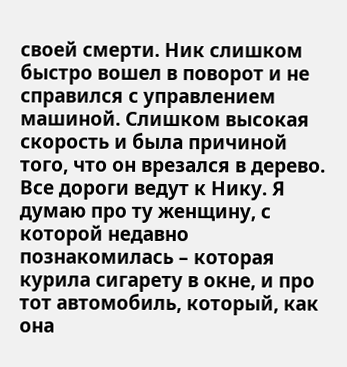своей смерти. Ник слишком быстро вошел в поворот и не справился с управлением машиной. Слишком высокая скорость и была причиной того, что он врезался в дерево. Все дороги ведут к Нику. Я думаю про ту женщину, с которой недавно познакомилась – которая курила сигарету в окне, и про тот автомобиль, который, как она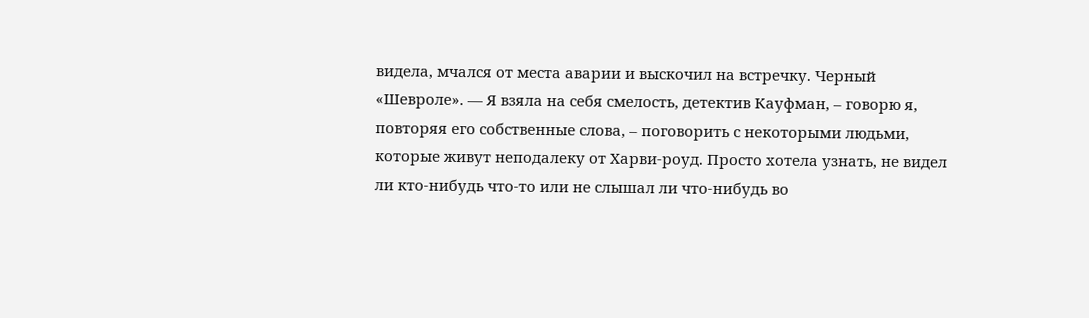видела, мчался от места аварии и выскочил на встречку. Черный «Шевроле». — Я взяла на себя смелость, детектив Кауфман, – говорю я, повторяя его собственные слова, – поговорить с некоторыми людьми, которые живут неподалеку от Харви-роуд. Просто хотела узнать, не видел ли кто-нибудь что-то или не слышал ли что-нибудь во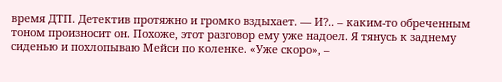время ДТП. Детектив протяжно и громко вздыхает. — И?.. – каким-то обреченным тоном произносит он. Похоже, этот разговор ему уже надоел. Я тянусь к заднему сиденью и похлопываю Мейси по коленке. «Уже скоро», –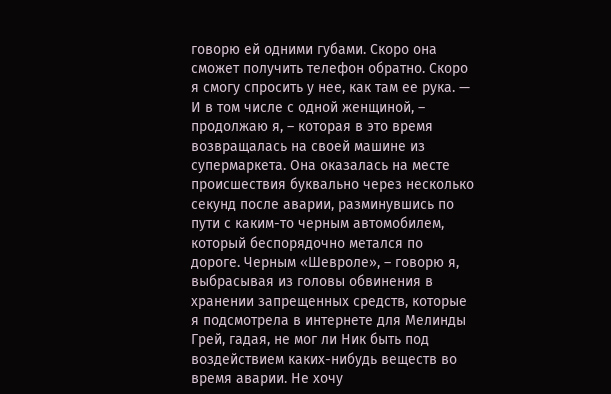говорю ей одними губами. Скоро она сможет получить телефон обратно. Скоро я смогу спросить у нее, как там ее рука. — И в том числе с одной женщиной, – продолжаю я, – которая в это время возвращалась на своей машине из супермаркета. Она оказалась на месте происшествия буквально через несколько секунд после аварии, разминувшись по пути с каким-то черным автомобилем, который беспорядочно метался по дороге. Черным «Шевроле», – говорю я, выбрасывая из головы обвинения в хранении запрещенных средств, которые я подсмотрела в интернете для Мелинды Грей, гадая, не мог ли Ник быть под воздействием каких-нибудь веществ во время аварии. Не хочу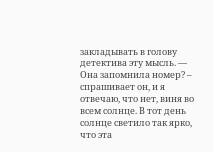закладывать в голову детектива эту мысль. — Она запомнила номер? – спрашивает он, и я отвечаю, что нет, виня во всем солнце. В тот день солнце светило так ярко, что эта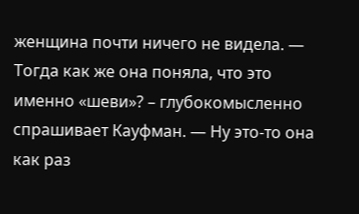женщина почти ничего не видела. — Тогда как же она поняла, что это именно «шеви»? – глубокомысленно спрашивает Кауфман. — Ну это-то она как раз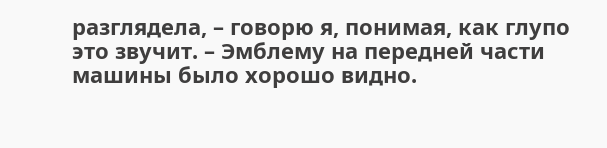разглядела, – говорю я, понимая, как глупо это звучит. – Эмблему на передней части машины было хорошо видно.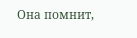Она помнит,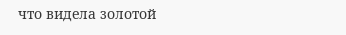что видела золотой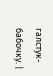галстук-бабочку. |